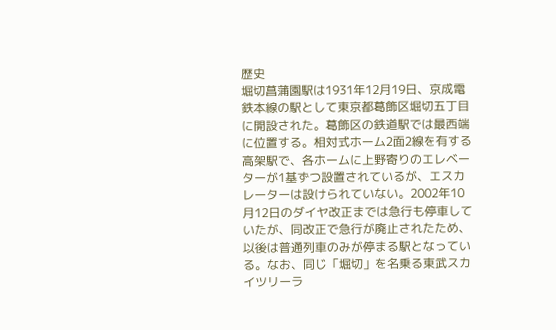歴史
堀切菖蒲園駅は1931年12月19日、京成電鉄本線の駅として東京都葛飾区堀切五丁目に開設された。葛飾区の鉄道駅では最西端に位置する。相対式ホーム2面2線を有する高架駅で、各ホームに上野寄りのエレベーターが1基ずつ設置されているが、エスカレーターは設けられていない。2002年10月12日のダイヤ改正までは急行も停車していたが、同改正で急行が廃止されたため、以後は普通列車のみが停まる駅となっている。なお、同じ「堀切」を名乗る東武スカイツリーラ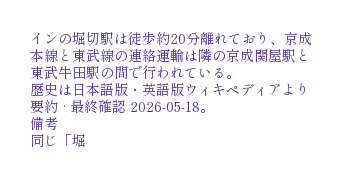インの堀切駅は徒歩約20分離れており、京成本線と東武線の連絡運輸は隣の京成関屋駅と東武牛田駅の間で行われている。
歴史は日本語版・英語版ウィキペディアより要約 · 最終確認 2026-05-18。
備考
同じ「堀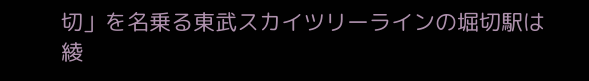切」を名乗る東武スカイツリーラインの堀切駅は綾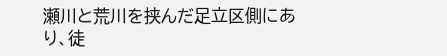瀬川と荒川を挟んだ足立区側にあり、徒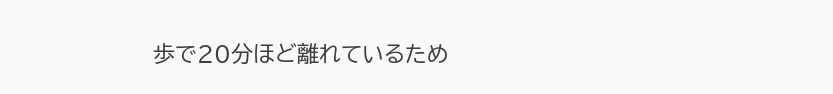歩で20分ほど離れているため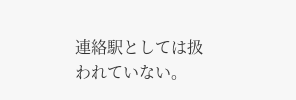連絡駅としては扱われていない。